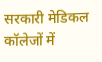सरकारी मेडिकल कॉलेजों में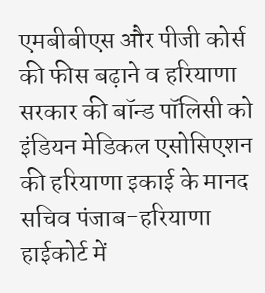एमबीबीएस और पीजी कोर्स की फीस बढ़ाने व हरियाणा सरकार की बॉन्ड पॉलिसी को इंडियन मेडिकल एसोसिएशन की हरियाणा इकाई के मानद सचिव पंजाब-हरियाणा हाईकोर्ट में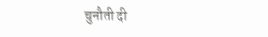चुनौती दी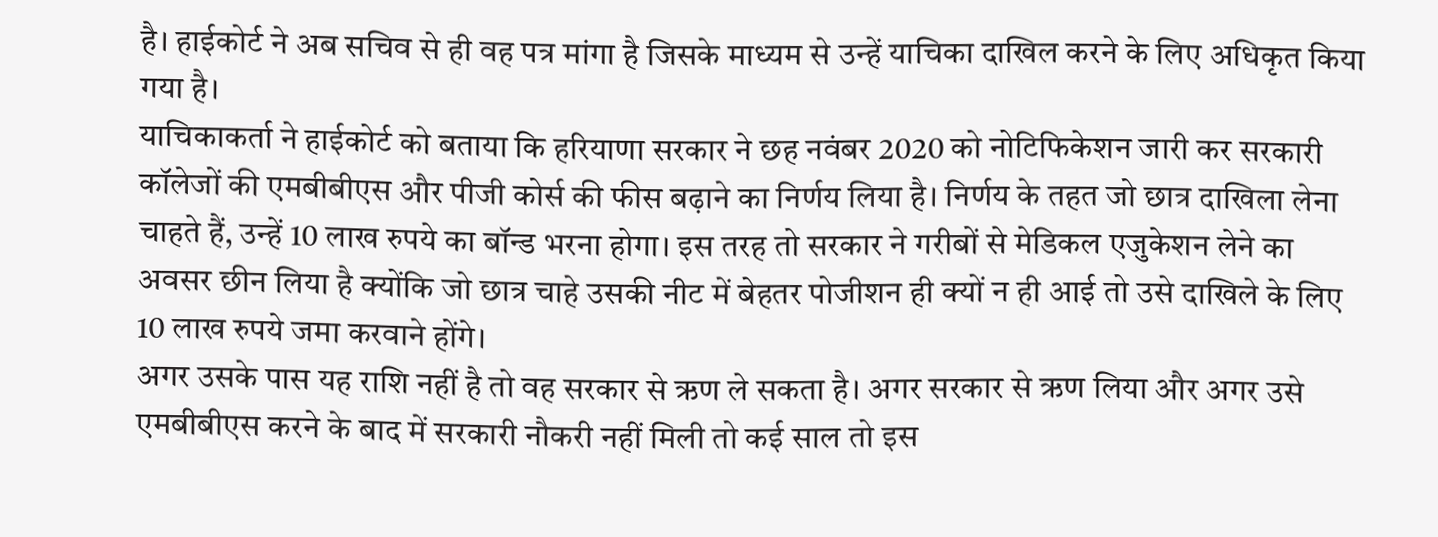है। हाईकोर्ट ने अब सचिव से ही वह पत्र मांगा है जिसके माध्यम से उन्हें याचिका दाखिल करने के लिए अधिकृत किया गया है।
याचिकाकर्ता ने हाईकोर्ट को बताया कि हरियाणा सरकार ने छह नवंबर 2020 को नोटिफिकेशन जारी कर सरकारी कॉलेजों की एमबीबीएस और पीजी कोर्स की फीस बढ़ाने का निर्णय लिया है। निर्णय के तहत जो छात्र दाखिला लेना चाहते हैं, उन्हें 10 लाख रुपये का बॉन्ड भरना होगा। इस तरह तो सरकार ने गरीबों से मेडिकल एजुकेशन लेने का अवसर छीन लिया है क्योंकि जो छात्र चाहे उसकी नीट में बेहतर पोजीशन ही क्यों न ही आई तो उसे दाखिले के लिए 10 लाख रुपये जमा करवाने होंगे।
अगर उसके पास यह राशि नहीं है तो वह सरकार से ऋण ले सकता है। अगर सरकार से ऋण लिया और अगर उसे एमबीबीएस करने के बाद में सरकारी नौकरी नहीं मिली तो कई साल तो इस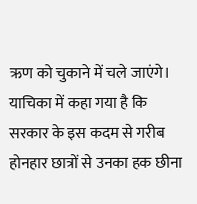ऋण को चुकाने में चले जाएंगे। याचिका में कहा गया है कि सरकार के इस कदम से गरीब होनहार छात्रों से उनका हक छीना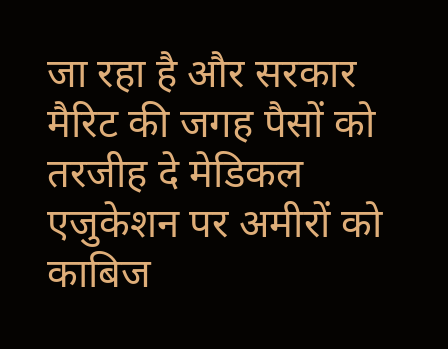जा रहा है और सरकार मैरिट की जगह पैसों को तरजीह दे मेडिकल एजुकेशन पर अमीरों को काबिज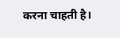करना चाहती है।